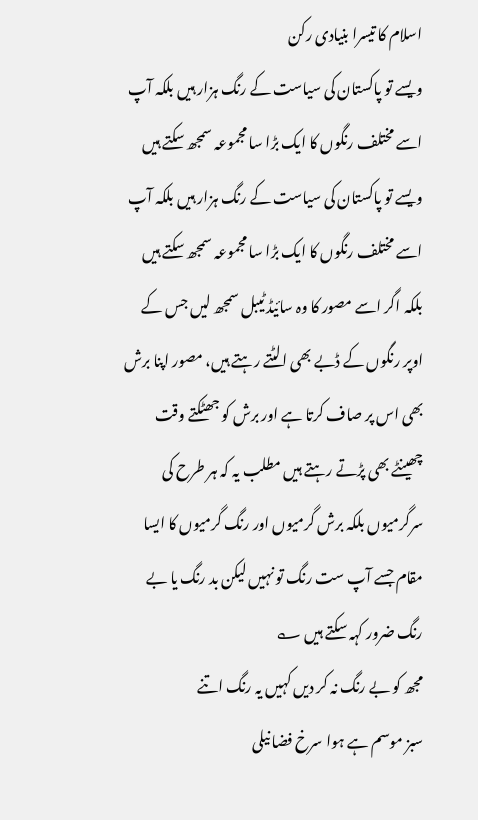اسلام کا تیسرا بنیادی رکن
ویسے تو پاکستان کی سیاست کے رنگ ہزار ہیں بلکہ آپ اسے مختلف رنگوں کا ایک بڑا سا مجموعہ سمجھ سکتے ہیں
ویسے تو پاکستان کی سیاست کے رنگ ہزار ہیں بلکہ آپ اسے مختلف رنگوں کا ایک بڑا سا مجموعہ سمجھ سکتے ہیں بلکہ اگر اسے مصور کا وہ سائیڈ ٹیبل سمجھ لیں جس کے اوپر رنگوں کے ڈبے بھی الٹتے رہتے ہیں، مصور اپنا برش بھی اس پر صاف کرتا ہے اور برش کو جھٹکتے وقت چھینٹے بھی پڑتے رہتے ہیں مطلب یہ کہ ہر طرح کی سرگرمیوں بلکہ برش گرمیوں اور رنگ گرمیوں کا ایسا مقام جسے آپ ست رنگ تو نہیں لیکن بد رنگ یا بے رنگ ضرور کہہ سکتے ہیں ؎
مجھ کو بے رنگ نہ کر دیں کہیں یہ رنگ اتنے
سبز موسم ہے ہوا سرخ فضا نیلی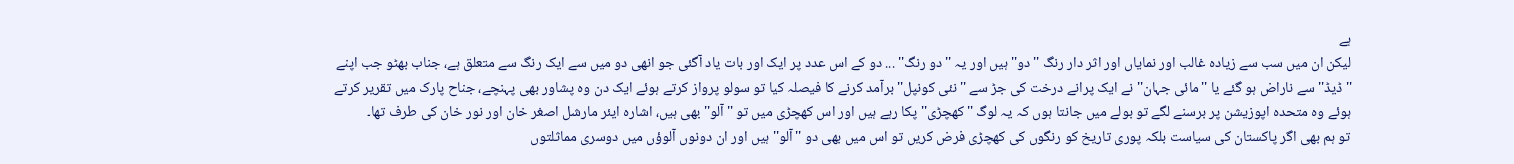ہے
لیکن ان میں سب سے زیادہ غالب اور نمایاں اور اثر دار رنگ ''دو'' ہیں اور یہ ''دو رنگ'' ... دو کے اس عدد پر ایک اور بات یاد آگئی جو انھی دو میں سے ایک رنگ سے متعلق ہے، جناب بھٹو جب اپنے ''ڈیڈ'' سے ناراض ہو گئے یا ''مائی جہان'' نے ایک پرانے درخت کی جڑ سے ''نئی کونپل'' برآمد کرنے کا فیصلہ کیا تو سولو پرواز کرتے ہوئے ایک دن وہ پشاور بھی پہنچے، جناح پارک میں تقریر کرتے ہوئے وہ متحدہ اپوزیشن پر برسنے لگے تو بولے میں جانتا ہوں کہ یہ لوگ ''کھچڑی'' پکا رہے ہیں اور اس کھچڑی میں تو ''آلو'' بھی ہیں، اشارہ ایئر مارشل اصغر خان اور نور خان کی طرف تھا۔
تو ہم بھی اگر پاکستان کی سیاست بلکہ پوری تاریخ کو رنگوں کی کھچڑی فرض کریں تو اس میں بھی دو ''آلو'' ہیں اور ان دونوں آلوؤں میں دوسری مماثلتوں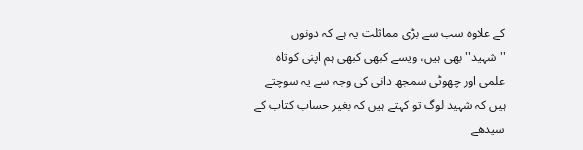کے علاوہ سب سے بڑی مماثلت یہ ہے کہ دونوں ''شہید'' بھی ہیں، ویسے کبھی کبھی ہم اپنی کوتاہ علمی اور چھوٹی سمجھ دانی کی وجہ سے یہ سوچتے ہیں کہ شہید لوگ تو کہتے ہیں کہ بغیر حساب کتاب کے سیدھے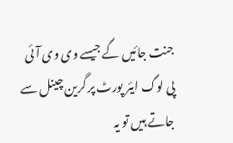جنت جائیں گے جیسے وی وی آئی پی لوگ ایئر پورٹ پر گرین چینل سے جاتے ہیں تو یہ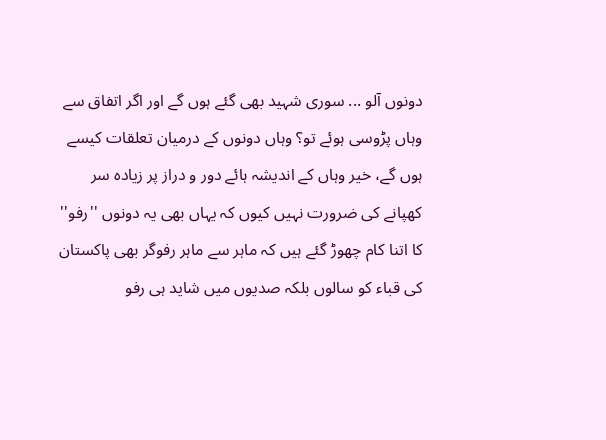دونوں آلو ... سوری شہید بھی گئے ہوں گے اور اگر اتفاق سے وہاں پڑوسی ہوئے تو؟ وہاں دونوں کے درمیان تعلقات کیسے ہوں گے، خیر وہاں کے اندیشہ ہائے دور و دراز پر زیادہ سر کھپانے کی ضرورت نہیں کیوں کہ یہاں بھی یہ دونوں ''رفو'' کا اتنا کام چھوڑ گئے ہیں کہ ماہر سے ماہر رفوگر بھی پاکستان کی قباء کو سالوں بلکہ صدیوں میں شاید ہی رفو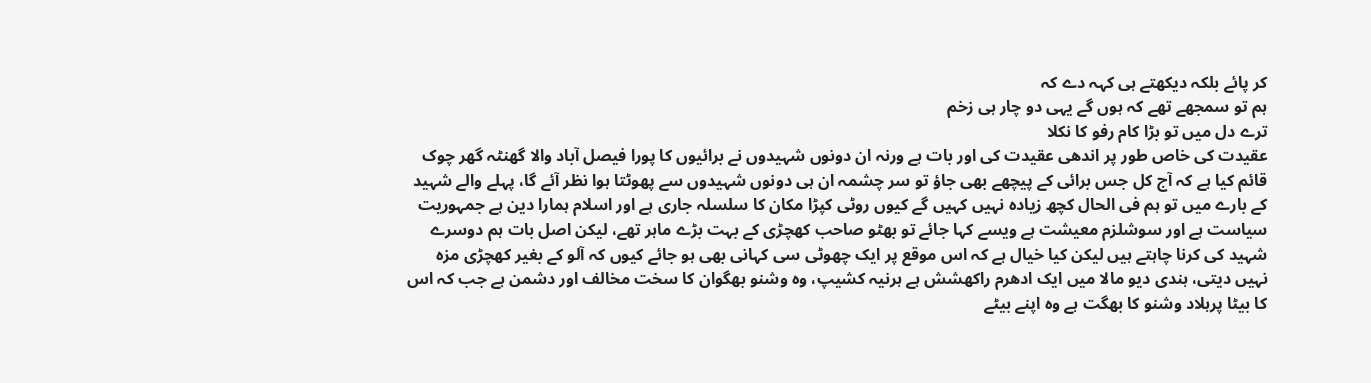کر پائے بلکہ دیکھتے ہی کہہ دے کہ
ہم تو سمجھے تھے کہ ہوں گے یہی دو چار ہی زخم
ترے دل میں تو بڑا کام رفو کا نکلا
عقیدت کی خاص طور پر اندھی عقیدت کی اور بات ہے ورنہ ان دونوں شہیدوں نے برائیوں کا پورا فیصل آباد والا گھنٹہ گھر چوک قائم کیا ہے کہ آج کل جس برائی کے پیچھے بھی جاؤ تو سر چشمہ ان ہی دونوں شہیدوں سے پھوٹتا ہوا نظر آئے گا، پہلے والے شہید کے بارے میں تو ہم فی الحال کچھ زیادہ نہیں کہیں گے کیوں روٹی کپڑا مکان کا سلسلہ جاری ہے اور اسلام ہمارا دین ہے جمہوریت سیاست ہے اور سوشلزم معیشت ہے ویسے کہا جائے تو بھٹو صاحب کھچڑی کے بہت بڑے ماہر تھے، لیکن اصل بات ہم دوسرے شہید کی کرنا چاہتے ہیں لیکن کیا خیال ہے کہ اس موقع پر ایک چھوٹی سی کہانی بھی ہو جائے کیوں کہ آلو کے بغیر کھچڑی مزہ نہیں دیتی، ہندی دیو مالا میں ایک ادھرم راکھشش ہے ہرنیہ کشیپ، وہ وشنو بھگوان کا سخت مخالف اور دشمن ہے جب کہ اس کا بیٹا پرہلاد وشنو کا بھگت ہے وہ اپنے بیٹے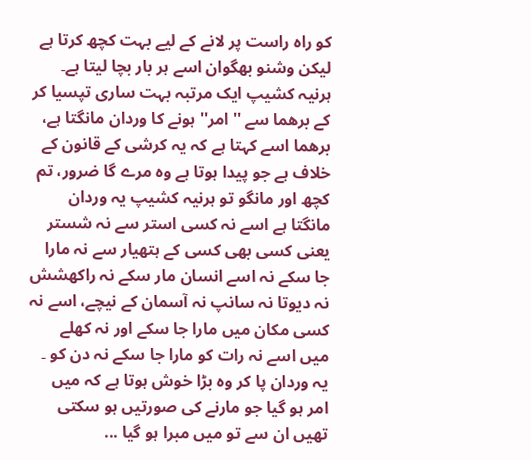کو راہ راست پر لانے کے لیے بہت کچھ کرتا ہے لیکن وشنو بھگوان اسے ہر بار بچا لیتا ہے۔
ہرنیہ کشیپ ایک مرتبہ بہت ساری تپسیا کر کے برھما سے ''امر'' ہونے کا وردان مانگتا ہے، برھما اسے کہتا ہے کہ یہ کرشی کے قانون کے خلاف ہے جو پیدا ہوتا ہے وہ مرے گا ضرور، تم کچھ اور مانگو تو ہرنیہ کشیپ یہ وردان مانگتا ہے اسے نہ کسی استر سے نہ شستر یعنی کسی بھی کسی کے ہتھیار سے نہ مارا جا سکے نہ اسے انسان مار سکے نہ راکھشش نہ دیوتا نہ سانپ نہ آسمان کے نیچے، اسے نہ کسی مکان میں مارا جا سکے اور نہ کھلے میں اسے نہ رات کو مارا جا سکے نہ دن کو ۔ یہ وردان پا کر وہ بڑا خوش ہوتا ہے کہ میں امر ہو گیا جو مارنے کی صورتیں ہو سکتی تھیں ان سے تو میں مبرا ہو گیا ...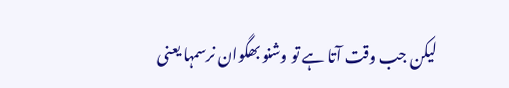لیکن جب وقت آتا ہے تو وشنو بھگوان نرسمہا یعنی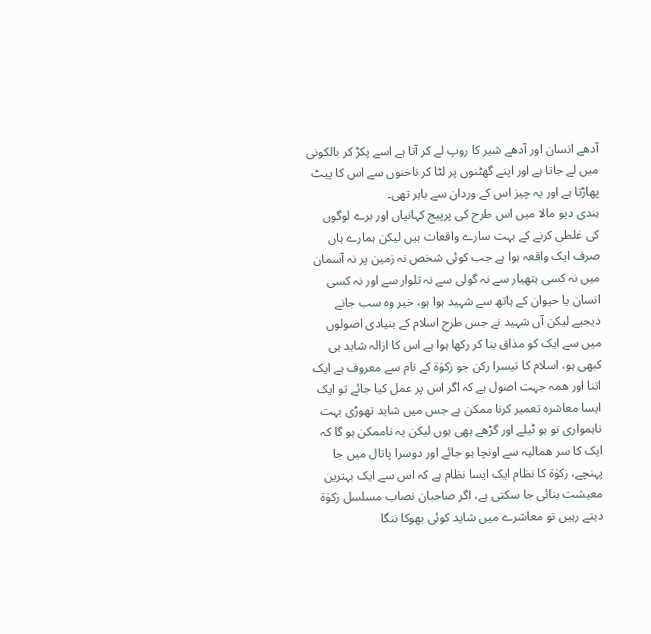آدھے انسان اور آدھے شیر کا روپ لے کر آتا ہے اسے پکڑ کر بالکونی میں لے جاتا ہے اور اپنے گھٹنوں پر لٹا کر ناخنوں سے اس کا پیٹ پھاڑتا ہے اور یہ چیز اس کے وردان سے باہر تھی۔
ہندی دیو مالا میں اس طرح کی پرپیج کہانیاں اور برے لوگوں کی غلطی کرنے کے بہت سارے واقعات ہیں لیکن ہمارے ہاں صرف ایک واقعہ ہوا ہے جب کوئی شخص نہ زمین پر نہ آسمان میں نہ کسی ہتھیار سے نہ گولی سے نہ تلوار سے اور نہ کسی انسان یا حیوان کے ہاتھ سے شہید ہوا ہو، خیر وہ سب جانے دیجیے لیکن آں شہید نے جس طرح اسلام کے بنیادی اصولوں میں سے ایک کو مذاق بنا کر رکھا ہوا ہے اس کا ازالہ شاید ہی کبھی ہو، اسلام کا تیسرا رکن جو زکوٰۃ کے نام سے معروف ہے ایک اتنا اور ھمہ جہت اصول ہے کہ اگر اس پر عمل کیا جائے تو ایک ایسا معاشرہ تعمیر کرنا ممکن ہے جس میں شاید تھوڑی بہت ناہمواری تو ہو ٹیلے اور گڑھے بھی ہوں لیکن یہ ناممکن ہو گا کہ ایک کا سر ھمالیہ سے اونچا ہو جائے اور دوسرا پاتال میں جا پہنچے، زکوٰۃ کا نظام ایک ایسا نظام ہے کہ اس سے ایک بہترین معیشت بنائی جا سکتی ہے، اگر صاحبان نصاب مسلسل زکوٰۃ دیتے رہیں تو معاشرے میں شاید کوئی بھوکا ننگا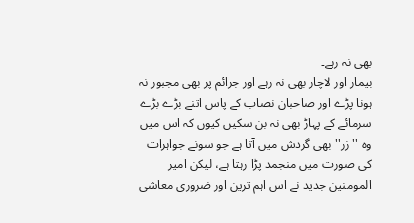بھی نہ رہے۔
بیمار اور لاچار بھی نہ رہے اور جرائم پر بھی مجبور نہ ہونا پڑے اور صاحبان نصاب کے پاس اتنے بڑے بڑے سرمائے کے پہاڑ بھی نہ بن سکیں کیوں کہ اس میں وہ ''زر'' بھی گردش میں آتا ہے جو سونے جواہرات کی صورت میں منجمد پڑا رہتا ہے، لیکن امیر المومنین جدید نے اس اہم ترین اور ضروری معاشی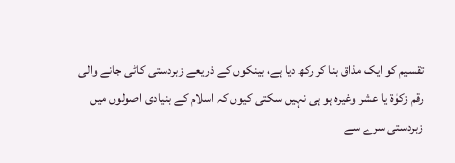تقسیم کو ایک مذاق بنا کر رکھ دیا ہے، بینکوں کے ذریعے زبردستی کاٹی جانے والی رقم زکوٰۃ یا عشر وغیرہ ہو ہی نہیں سکتی کیوں کہ اسلام کے بنیادی اصولوں میں زبردستی سرے سے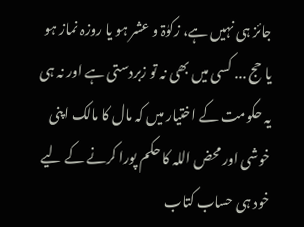جائز ہی نہیں ہے، زکوٰۃ و عشر ہو یا روزہ نماز ہو یا حج ... کسی میں بھی نہ تو زبردستی ہے اور نہ ہی یہ حکومت کے اختیار میں کہ مال کا مالک اپنی خوشی اور محض اللہ کا حکم پورا کرنے کے لیے خود ہی حساب کتاب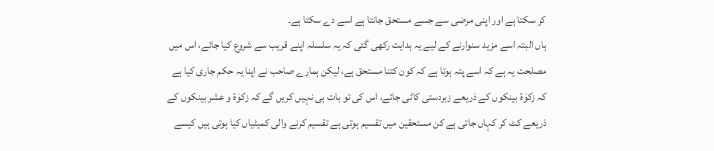کر سکتا ہے اور اپنی مرضی سے جسے مستحق جانتا ہے اسے دے سکتا ہے۔
ہاں البتہ اسے مزید سنوارنے کے لیے یہ ہدایت رکھی گئی کہ یہ سلسلہ اپنے قریب سے شروع کیا جائے، اس میں مصلحت یہ ہے کہ اسے پتہ ہوتا ہے کہ کون کتنا مستحق ہے، لیکن ہمارے صاحب نے اپنا یہ حکم جاری کیا ہے کہ زکوٰۃ بینکوں کے ذریعے زبردستی کاٹی جائے، اس کی تو بات ہی نہیں کریں گے کہ زکوٰۃ و عشر بینکوں کے ذریعے کٹ کر کہاں جاتی ہے کن مستحقین میں تقسیم ہوتی ہے تقسیم کرنے والی کمیٹیاں کیا ہوتی ہیں کیسے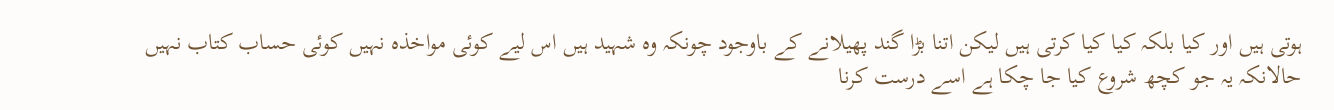ہوتی ہیں اور کیا بلکہ کیا کیا کرتی ہیں لیکن اتنا بڑا گند پھیلانے کے باوجود چونکہ وہ شہید ہیں اس لیے کوئی مواخذہ نہیں کوئی حساب کتاب نہیں حالانکہ یہ جو کچھ شروع کیا جا چکا ہے اسے درست کرنا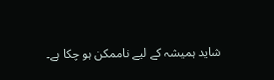شاید ہمیشہ کے لیے ناممکن ہو چکا ہے۔